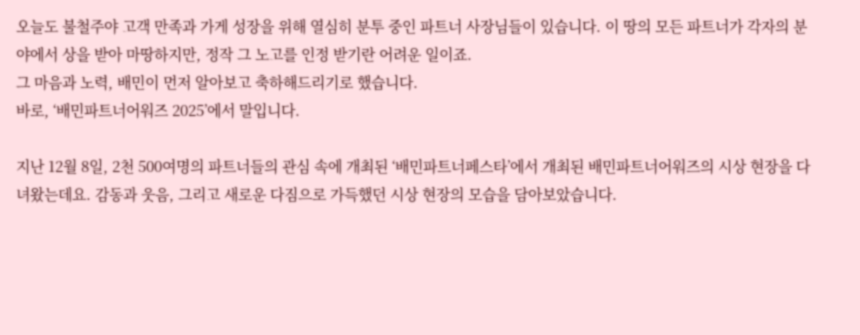오늘도 불철주야 고객 만족과 가게 성장을 위해 열심히 분투 중인 파트너 사장님들이 있습니다. 이 땅의 모든 파트너가 각자의 분야에서 상을 받아 마땅하지만, 정작 그 노고를 인정 받기란 어려운 일이죠.
그 마음과 노력, 배민이 먼저 알아보고 축하해드리기로 했습니다.
바로, ‘배민파트너어워즈 2025’에서 말입니다.

지난 12월 8일, 2천 500여명의 파트너들의 관심 속에 개최된 ‘배민파트너페스타’에서 개최된 배민파트너어워즈의 시상 현장을 다녀왔는데요. 감동과 웃음, 그리고 새로운 다짐으로 가득했던 시상 현장의 모습을 담아보았습니다.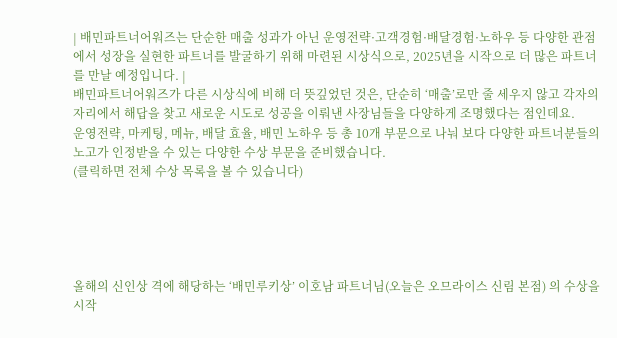| 배민파트너어워즈는 단순한 매출 성과가 아닌 운영전략·고객경험·배달경험·노하우 등 다양한 관점에서 성장을 실현한 파트너를 발굴하기 위해 마련된 시상식으로, 2025년을 시작으로 더 많은 파트너를 만날 예정입니다. |
배민파트너어워즈가 다른 시상식에 비해 더 뜻깊었던 것은, 단순히 ‘매출’로만 줄 세우지 않고 각자의 자리에서 해답을 찾고 새로운 시도로 성공을 이뤄낸 사장님들을 다양하게 조명했다는 점인데요.
운영전략, 마케팅, 메뉴, 배달 효율, 배민 노하우 등 총 10개 부문으로 나눠 보다 다양한 파트너분들의 노고가 인정받을 수 있는 다양한 수상 부문을 준비했습니다.
(클릭하면 전체 수상 목록을 볼 수 있습니다)





올해의 신인상 격에 해당하는 ‘배민루키상’ 이호남 파트너님(오늘은 오므라이스 신림 본점) 의 수상을 시작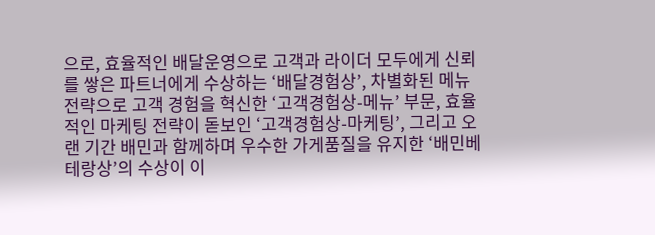으로, 효율적인 배달운영으로 고객과 라이더 모두에게 신뢰를 쌓은 파트너에게 수상하는 ‘배달경험상’, 차별화된 메뉴 전략으로 고객 경험을 혁신한 ‘고객경험상-메뉴’ 부문, 효율적인 마케팅 전략이 돋보인 ‘고객경험상-마케팅’, 그리고 오랜 기간 배민과 함께하며 우수한 가게품질을 유지한 ‘배민베테랑상’의 수상이 이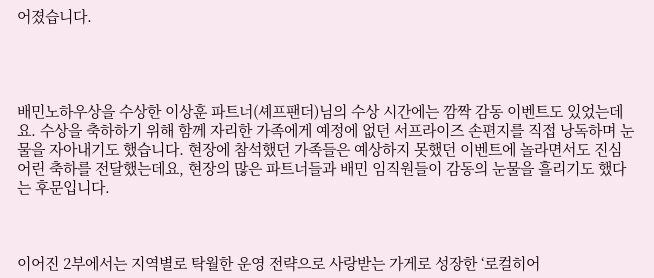어졌습니다.




배민노하우상을 수상한 이상훈 파트너(셰프팬더)님의 수상 시간에는 깜짝 감동 이벤트도 있었는데요. 수상을 축하하기 위해 함께 자리한 가족에게 예정에 없던 서프라이즈 손편지를 직접 낭독하며 눈물을 자아내기도 했습니다. 현장에 참석했던 가족들은 예상하지 못했던 이벤트에 놀라면서도 진심어린 축하를 전달했는데요, 현장의 많은 파트너들과 배민 임직원들이 감동의 눈물을 흘리기도 했다는 후문입니다.



이어진 2부에서는 지역별로 탁월한 운영 전략으로 사랑받는 가게로 성장한 ‘로컬히어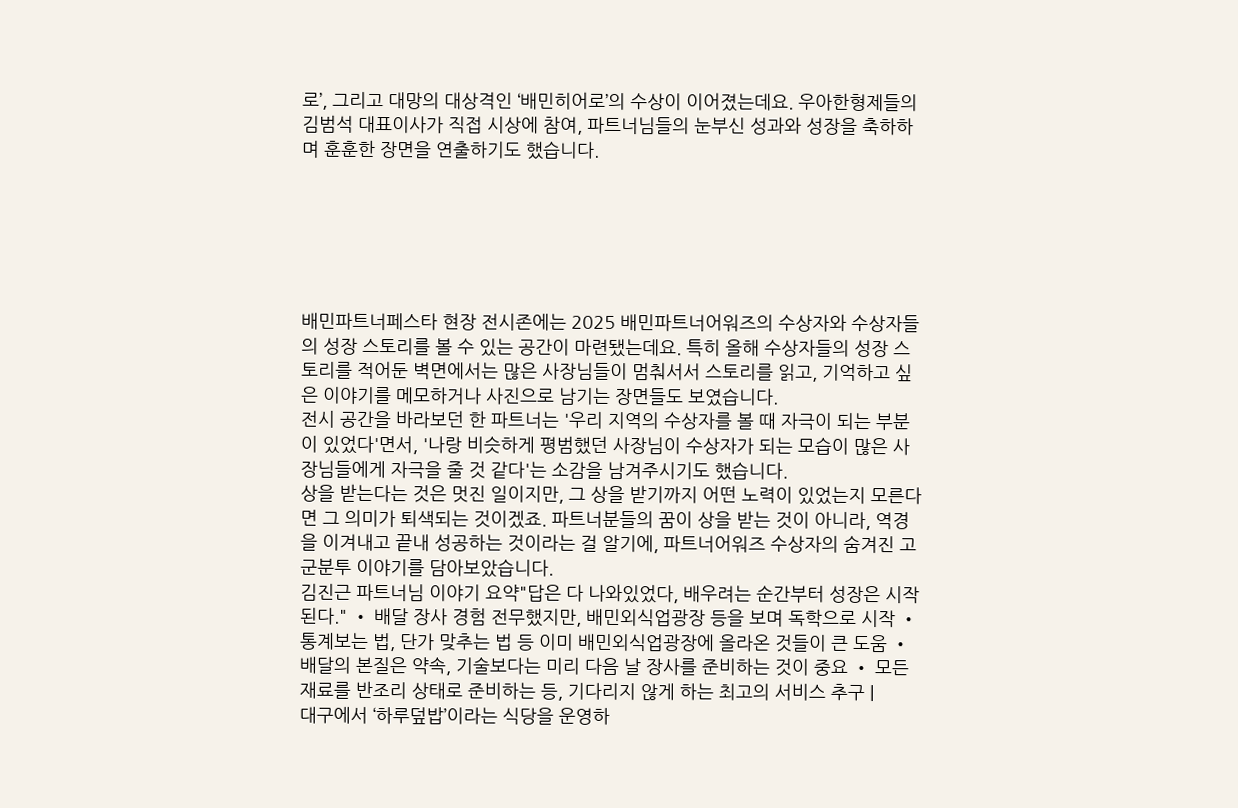로’, 그리고 대망의 대상격인 ‘배민히어로’의 수상이 이어졌는데요. 우아한형제들의 김범석 대표이사가 직접 시상에 참여, 파트너님들의 눈부신 성과와 성장을 축하하며 훈훈한 장면을 연출하기도 했습니다.






배민파트너페스타 현장 전시존에는 2025 배민파트너어워즈의 수상자와 수상자들의 성장 스토리를 볼 수 있는 공간이 마련됐는데요. 특히 올해 수상자들의 성장 스토리를 적어둔 벽면에서는 많은 사장님들이 멈춰서서 스토리를 읽고, 기억하고 싶은 이야기를 메모하거나 사진으로 남기는 장면들도 보였습니다.
전시 공간을 바라보던 한 파트너는 '우리 지역의 수상자를 볼 때 자극이 되는 부분이 있었다'면서, '나랑 비슷하게 평범했던 사장님이 수상자가 되는 모습이 많은 사장님들에게 자극을 줄 것 같다'는 소감을 남겨주시기도 했습니다.
상을 받는다는 것은 멋진 일이지만, 그 상을 받기까지 어떤 노력이 있었는지 모른다면 그 의미가 퇴색되는 것이겠죠. 파트너분들의 꿈이 상을 받는 것이 아니라, 역경을 이겨내고 끝내 성공하는 것이라는 걸 알기에, 파트너어워즈 수상자의 숨겨진 고군분투 이야기를 담아보았습니다.
김진근 파트너님 이야기 요약"답은 다 나와있었다, 배우려는 순간부터 성장은 시작된다." • 배달 장사 경험 전무했지만, 배민외식업광장 등을 보며 독학으로 시작 • 통계보는 법, 단가 맞추는 법 등 이미 배민외식업광장에 올라온 것들이 큰 도움 • 배달의 본질은 약속, 기술보다는 미리 다음 날 장사를 준비하는 것이 중요 • 모든 재료를 반조리 상태로 준비하는 등, 기다리지 않게 하는 최고의 서비스 추구 |
대구에서 ‘하루덮밥’이라는 식당을 운영하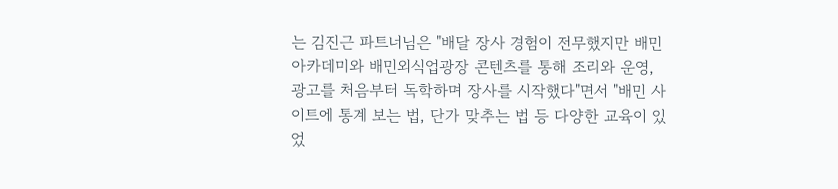는 김진근 파트너님은 "배달 장사 경험이 전무했지만 배민아카데미와 배민외식업광장 콘텐츠를 통해 조리와 운영, 광고를 처음부터 독학하며 장사를 시작했다"면서 "배민 사이트에 통계 보는 법, 단가 맞추는 법 등 다양한 교육이 있었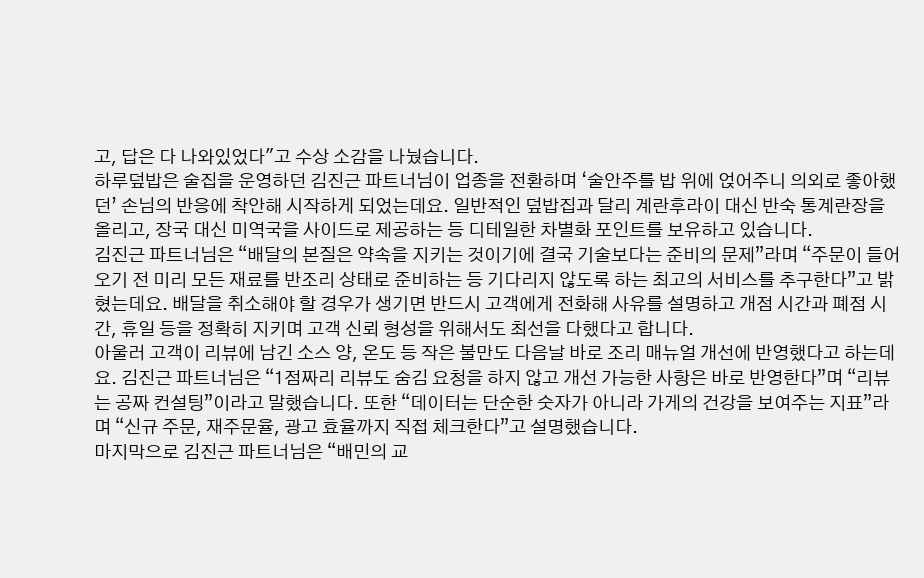고, 답은 다 나와있었다"고 수상 소감을 나눴습니다.
하루덮밥은 술집을 운영하던 김진근 파트너님이 업종을 전환하며 ‘술안주를 밥 위에 얹어주니 의외로 좋아했던’ 손님의 반응에 착안해 시작하게 되었는데요. 일반적인 덮밥집과 달리 계란후라이 대신 반숙 통계란장을 올리고, 장국 대신 미역국을 사이드로 제공하는 등 디테일한 차별화 포인트를 보유하고 있습니다.
김진근 파트너님은 “배달의 본질은 약속을 지키는 것이기에 결국 기술보다는 준비의 문제”라며 “주문이 들어오기 전 미리 모든 재료를 반조리 상태로 준비하는 등 기다리지 않도록 하는 최고의 서비스를 추구한다”고 밝혔는데요. 배달을 취소해야 할 경우가 생기면 반드시 고객에게 전화해 사유를 설명하고 개점 시간과 폐점 시간, 휴일 등을 정확히 지키며 고객 신뢰 형성을 위해서도 최선을 다했다고 합니다.
아울러 고객이 리뷰에 남긴 소스 양, 온도 등 작은 불만도 다음날 바로 조리 매뉴얼 개선에 반영했다고 하는데요. 김진근 파트너님은 “1점짜리 리뷰도 숨김 요청을 하지 않고 개선 가능한 사항은 바로 반영한다”며 “리뷰는 공짜 컨설팅”이라고 말했습니다. 또한 “데이터는 단순한 숫자가 아니라 가게의 건강을 보여주는 지표”라며 “신규 주문, 재주문율, 광고 효율까지 직접 체크한다”고 설명했습니다.
마지막으로 김진근 파트너님은 “배민의 교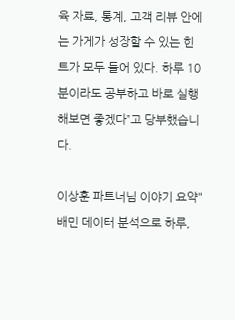육 자료, 통계, 고객 리뷰 안에는 가게가 성장할 수 있는 힌트가 모두 들어 있다. 하루 10분이라도 공부하고 바로 실행해보면 좋겠다”고 당부했습니다.

이상훈 파트너님 이야기 요약"배민 데이터 분석으로 하루,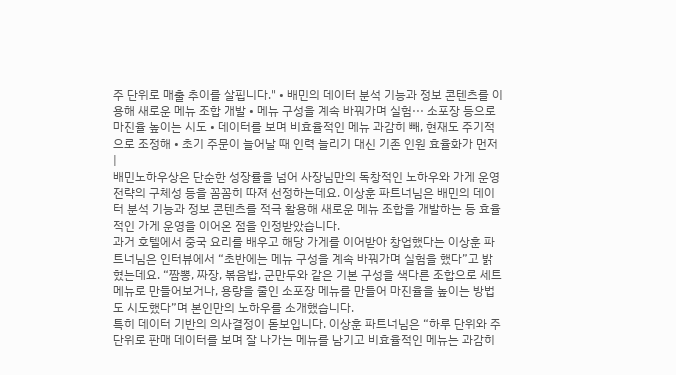주 단위로 매출 추이를 살핍니다." • 배민의 데이터 분석 기능과 정보 콘텐츠를 이용해 새로운 메뉴 조합 개발 • 메뉴 구성을 계속 바꿔가며 실험··· 소포장 등으로 마진율 높이는 시도 • 데이터를 보며 비효율적인 메뉴 과감히 빼, 현재도 주기적으로 조정해 • 초기 주문이 늘어날 때 인력 늘리기 대신 기존 인원 효율화가 먼저 |
배민노하우상은 단순한 성장률을 넘어 사장님만의 독창적인 노하우와 가게 운영 전략의 구체성 등을 꼼꼼히 따져 선정하는데요. 이상훈 파트너님은 배민의 데이터 분석 기능과 정보 콘텐츠를 적극 활용해 새로운 메뉴 조합을 개발하는 등 효율적인 가게 운영을 이어온 점을 인정받았습니다.
과거 호텔에서 중국 요리를 배우고 해당 가게를 이어받아 창업했다는 이상훈 파트너님은 인터뷰에서 “초반에는 메뉴 구성을 계속 바꿔가며 실험을 했다”고 밝혔는데요. “짬뽕, 짜장, 볶음밥, 군만두와 같은 기본 구성을 색다른 조합으로 세트 메뉴로 만들어보거나, 용량을 줄인 소포장 메뉴를 만들어 마진율을 높이는 방법도 시도했다”며 본인만의 노하우를 소개했습니다.
특히 데이터 기반의 의사결정이 돋보입니다. 이상훈 파트너님은 “하루 단위와 주 단위로 판매 데이터를 보며 잘 나가는 메뉴를 남기고 비효율적인 메뉴는 과감히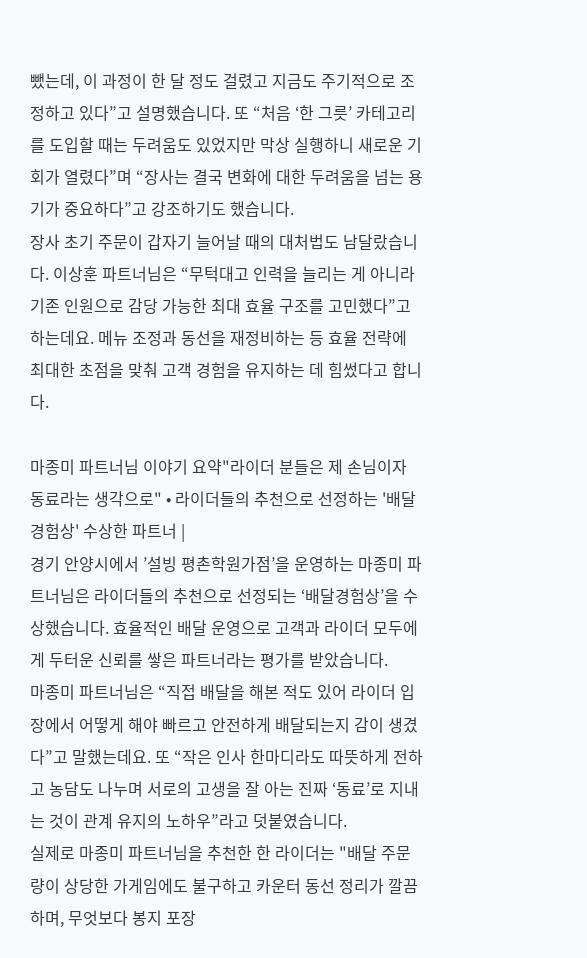뺐는데, 이 과정이 한 달 정도 걸렸고 지금도 주기적으로 조정하고 있다”고 설명했습니다. 또 “처음 ‘한 그릇’ 카테고리를 도입할 때는 두려움도 있었지만 막상 실행하니 새로운 기회가 열렸다”며 “장사는 결국 변화에 대한 두려움을 넘는 용기가 중요하다”고 강조하기도 했습니다.
장사 초기 주문이 갑자기 늘어날 때의 대처법도 남달랐습니다. 이상훈 파트너님은 “무턱대고 인력을 늘리는 게 아니라 기존 인원으로 감당 가능한 최대 효율 구조를 고민했다”고 하는데요. 메뉴 조정과 동선을 재정비하는 등 효율 전략에 최대한 초점을 맞춰 고객 경험을 유지하는 데 힘썼다고 합니다.

마종미 파트너님 이야기 요약"라이더 분들은 제 손님이자 동료라는 생각으로" • 라이더들의 추천으로 선정하는 '배달경험상' 수상한 파트너 |
경기 안양시에서 ’설빙 평촌학원가점’을 운영하는 마종미 파트너님은 라이더들의 추천으로 선정되는 ‘배달경험상’을 수상했습니다. 효율적인 배달 운영으로 고객과 라이더 모두에게 두터운 신뢰를 쌓은 파트너라는 평가를 받았습니다.
마종미 파트너님은 “직접 배달을 해본 적도 있어 라이더 입장에서 어떻게 해야 빠르고 안전하게 배달되는지 감이 생겼다”고 말했는데요. 또 “작은 인사 한마디라도 따뜻하게 전하고 농담도 나누며 서로의 고생을 잘 아는 진짜 ‘동료’로 지내는 것이 관계 유지의 노하우”라고 덧붙였습니다.
실제로 마종미 파트너님을 추천한 한 라이더는 "배달 주문량이 상당한 가게임에도 불구하고 카운터 동선 정리가 깔끔하며, 무엇보다 봉지 포장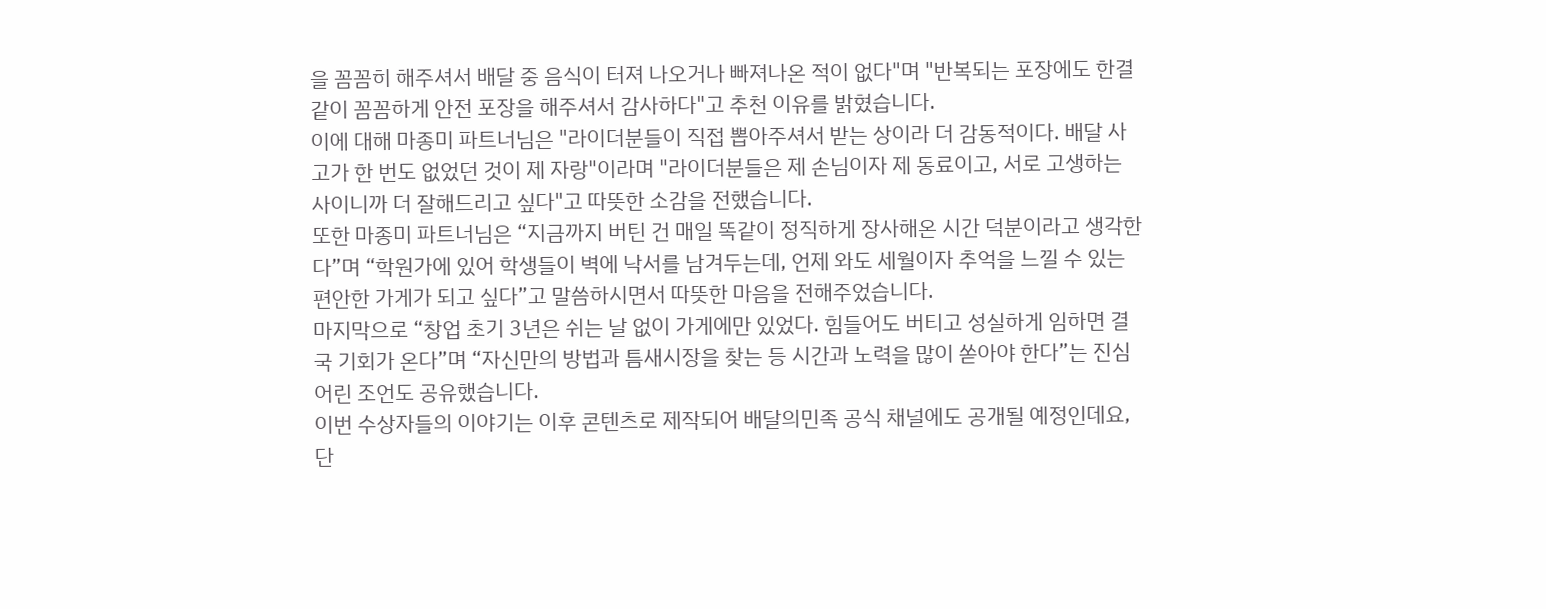을 꼼꼼히 해주셔서 배달 중 음식이 터져 나오거나 빠져나온 적이 없다"며 "반복되는 포장에도 한결같이 꼼꼼하게 안전 포장을 해주셔서 감사하다"고 추천 이유를 밝혔습니다.
이에 대해 마종미 파트너님은 "라이더분들이 직접 뽑아주셔서 받는 상이라 더 감동적이다. 배달 사고가 한 번도 없었던 것이 제 자랑"이라며 "라이더분들은 제 손님이자 제 동료이고, 서로 고생하는 사이니까 더 잘해드리고 싶다"고 따뜻한 소감을 전했습니다.
또한 마종미 파트너님은 “지금까지 버틴 건 매일 똑같이 정직하게 장사해온 시간 덕분이라고 생각한다”며 “학원가에 있어 학생들이 벽에 낙서를 남겨두는데, 언제 와도 세월이자 추억을 느낄 수 있는 편안한 가게가 되고 싶다”고 말씀하시면서 따뜻한 마음을 전해주었습니다.
마지막으로 “창업 초기 3년은 쉬는 날 없이 가게에만 있었다. 힘들어도 버티고 성실하게 임하면 결국 기회가 온다”며 “자신만의 방법과 틈새시장을 찾는 등 시간과 노력을 많이 쏟아야 한다”는 진심 어린 조언도 공유했습니다.
이번 수상자들의 이야기는 이후 콘텐츠로 제작되어 배달의민족 공식 채널에도 공개될 예정인데요, 단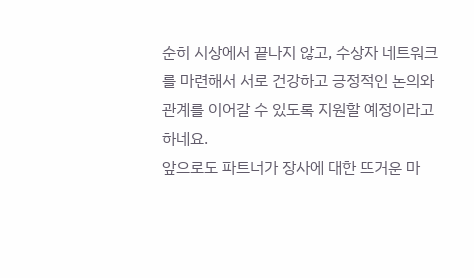순히 시상에서 끝나지 않고, 수상자 네트워크를 마련해서 서로 건강하고 긍정적인 논의와 관계를 이어갈 수 있도록 지원할 예정이라고 하네요.
앞으로도 파트너가 장사에 대한 뜨거운 마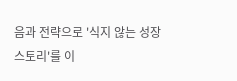음과 전략으로 '식지 않는 성장 스토리'를 이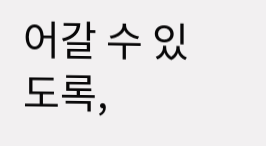어갈 수 있도록,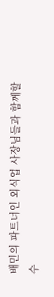배민의 파트너인 외식업 사장님들과 함께할 수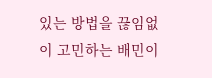있는 방법을 끊임없이 고민하는 배민이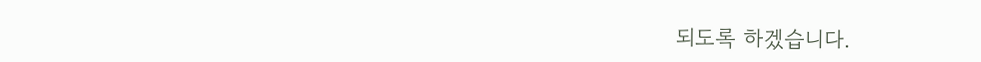되도록 하겠습니다.